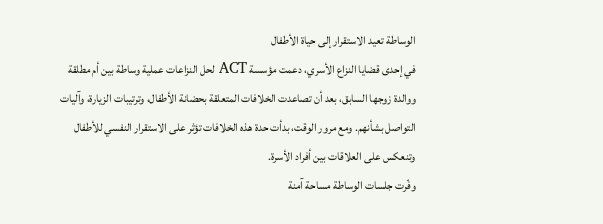الوساطة تعيد الاستقرار إلى حياة الأطفال
في إحدى قضايا النزاع الأسري، دعمت مؤسسة ACT لحل النزاعات عملية وساطة بين أم مطلقة ووالدة زوجها السابق، بعد أن تصاعدت الخلافات المتعلقة بحضانة الأطفال، وترتيبات الزيارة، وآليات التواصل بشأنهم. ومع مرور الوقت، بدأت حدة هذه الخلافات تؤثر على الاستقرار النفسي للأطفال وتنعكس على العلاقات بين أفراد الأسرة.
وفّرت جلسات الوساطة مساحة آمنة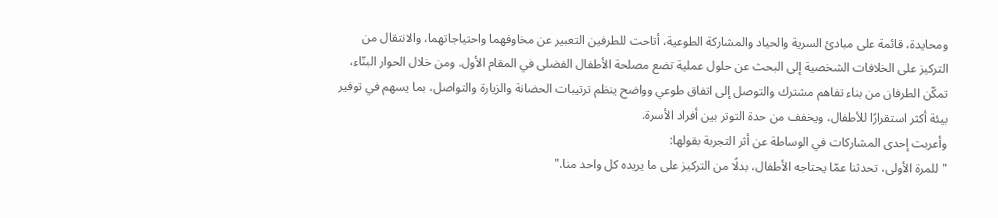ومحايدة، قائمة على مبادئ السرية والحياد والمشاركة الطوعية، أتاحت للطرفين التعبير عن مخاوفهما واحتياجاتهما، والانتقال من التركيز على الخلافات الشخصية إلى البحث عن حلول عملية تضع مصلحة الأطفال الفضلى في المقام الأول. ومن خلال الحوار البنّاء، تمكّن الطرفان من بناء تفاهم مشترك والتوصل إلى اتفاق طوعي وواضح ينظم ترتيبات الحضانة والزيارة والتواصل، بما يسهم في توفير بيئة أكثر استقرارًا للأطفال، ويخفف من حدة التوتر بين أفراد الأسرة.
وأعربت إحدى المشاركات في الوساطة عن أثر التجربة بقولها:
"للمرة الأولى، تحدثنا عمّا يحتاجه الأطفال، بدلًا من التركيز على ما يريده كل واحد منا."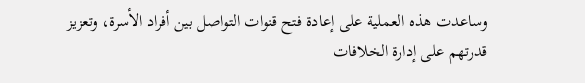وساعدت هذه العملية على إعادة فتح قنوات التواصل بين أفراد الأسرة، وتعزيز قدرتهم على إدارة الخلافات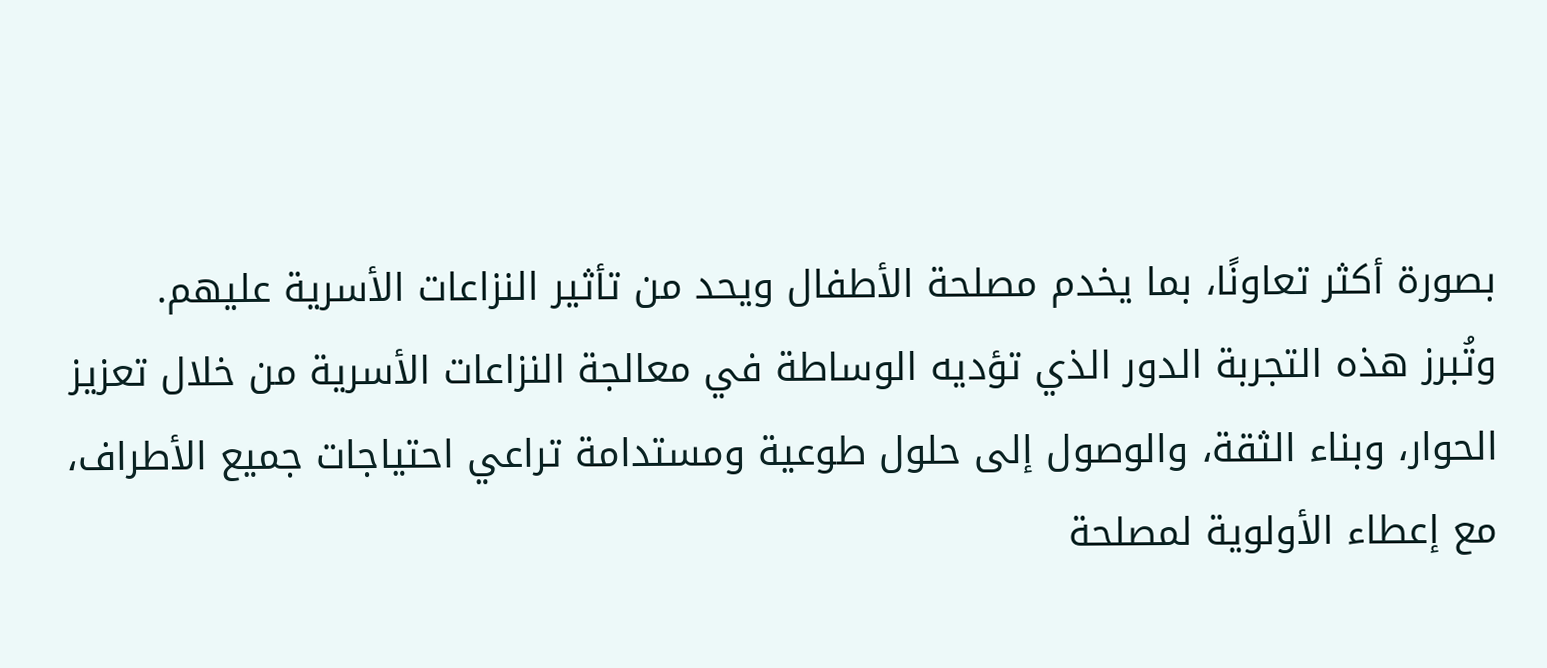بصورة أكثر تعاونًا، بما يخدم مصلحة الأطفال ويحد من تأثير النزاعات الأسرية عليهم.
وتُبرز هذه التجربة الدور الذي تؤديه الوساطة في معالجة النزاعات الأسرية من خلال تعزيز الحوار، وبناء الثقة، والوصول إلى حلول طوعية ومستدامة تراعي احتياجات جميع الأطراف، مع إعطاء الأولوية لمصلحة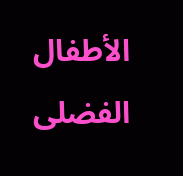الأطفال الفضلى